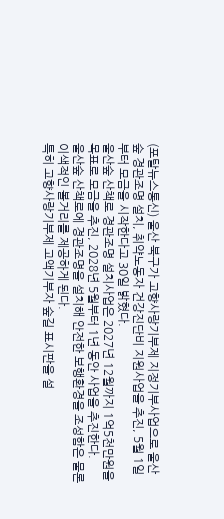(포탈뉴스통신) 울산 북구가 고향사랑기부제 지정기부사업으로 울산숲 경관조명 설치, 취약노동자 건강진단비 지원사업을 추진, 5월 1일부터 모금을 시작한다고 30일 밝혔다.
울산숲 산책로 경관조명 설치사업은 2027년 12월까지 1억5천만원을 목표로 모금을 추진, 2028년 5월부터 1년 동안 사업을 추진한다.
울산숲 산책로에 경관조명을 설치해 안전한 보행환경을 조성함은 물론 이색적인 볼거리를 제공하게 된다.
특히 고향사랑기부제 고액기부자 숲길 표시판을 설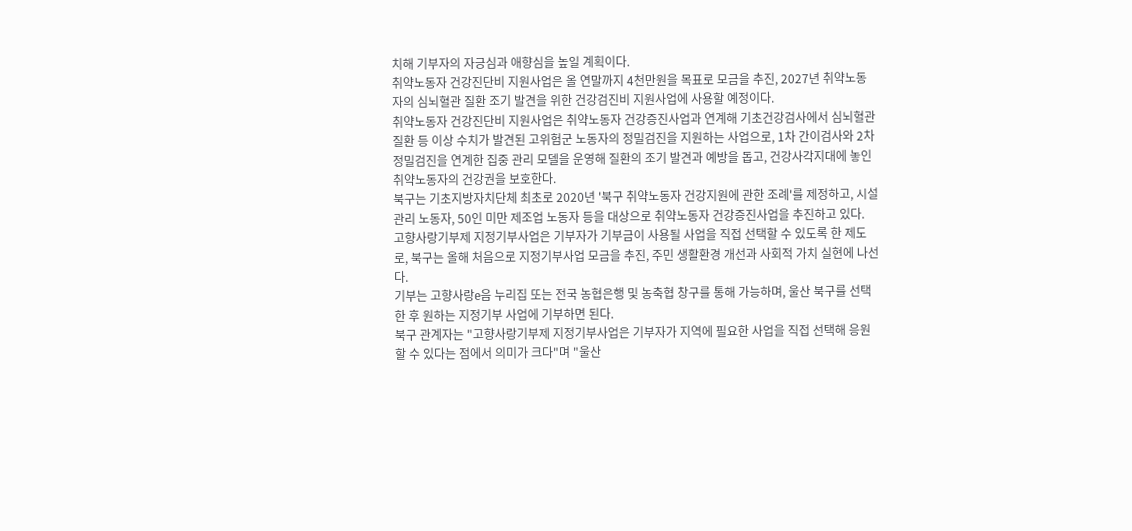치해 기부자의 자긍심과 애향심을 높일 계획이다.
취약노동자 건강진단비 지원사업은 올 연말까지 4천만원을 목표로 모금을 추진, 2027년 취약노동자의 심뇌혈관 질환 조기 발견을 위한 건강검진비 지원사업에 사용할 예정이다.
취약노동자 건강진단비 지원사업은 취약노동자 건강증진사업과 연계해 기초건강검사에서 심뇌혈관 질환 등 이상 수치가 발견된 고위험군 노동자의 정밀검진을 지원하는 사업으로, 1차 간이검사와 2차 정밀검진을 연계한 집중 관리 모델을 운영해 질환의 조기 발견과 예방을 돕고, 건강사각지대에 놓인 취약노동자의 건강권을 보호한다.
북구는 기초지방자치단체 최초로 2020년 '북구 취약노동자 건강지원에 관한 조례'를 제정하고, 시설관리 노동자, 50인 미만 제조업 노동자 등을 대상으로 취약노동자 건강증진사업을 추진하고 있다.
고향사랑기부제 지정기부사업은 기부자가 기부금이 사용될 사업을 직접 선택할 수 있도록 한 제도로, 북구는 올해 처음으로 지정기부사업 모금을 추진, 주민 생활환경 개선과 사회적 가치 실현에 나선다.
기부는 고향사랑e음 누리집 또는 전국 농협은행 및 농축협 창구를 통해 가능하며, 울산 북구를 선택한 후 원하는 지정기부 사업에 기부하면 된다.
북구 관계자는 "고향사랑기부제 지정기부사업은 기부자가 지역에 필요한 사업을 직접 선택해 응원할 수 있다는 점에서 의미가 크다"며 "울산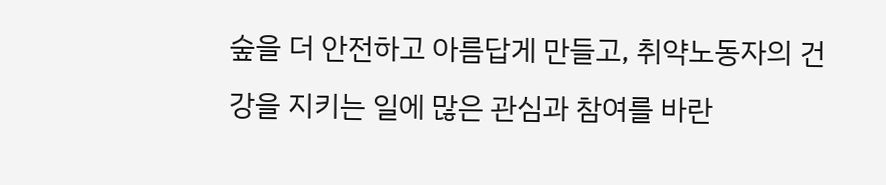숲을 더 안전하고 아름답게 만들고, 취약노동자의 건강을 지키는 일에 많은 관심과 참여를 바란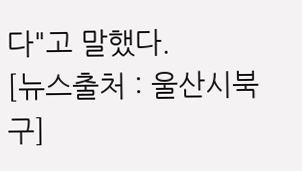다"고 말했다.
[뉴스출처 : 울산시북구]